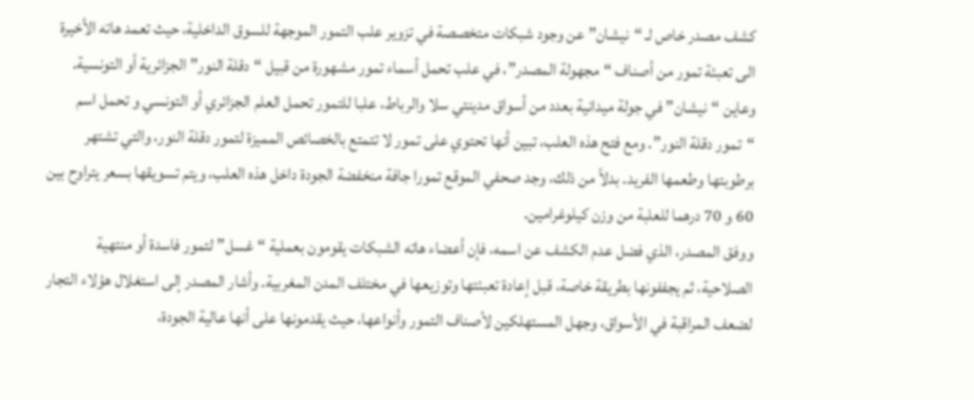كشف مصدر خاص لـ “نيشان” عن وجود شبكات متخصصة في تزوير علب التمور الموجهة للسوق الداخلية، حيث تعمد هاته الأخيرة الى تعبئة تمور من أصناف “مجهولة المصدر”، في علب تحمل أسماء تمور مشهورة من قبيل “دقلة النور” الجزائرية أو التونسية.
وعاين “نيشان” في جولة ميدانية بعدد من أسواق مدينتي سلا والرباط، علبا للتمور تحمل العلم الجزائري أو التونسي و تحمل اسم “تمور دقلة النور”. ومع فتح هذه العلب، تبين أنها تحتوي على تمور لا تتمتع بالخصائص المميزة لتمور دقلة النور، والتي تشتهر برطوبتها وطعمها الفريد. بدلاً من ذلك، وجد صحفي الموقع تمورا جافة منخفضة الجودة داخل هذه العلب، ويتم تسويقها بسعر يتراوح بين 60 و 70 درهما للعلبة من وزن كيلوغرامين.
ووفق المصدر، الذي فضل عدم الكشف عن اسمه، فإن أعضاء هاته الشبكات يقومون بعملية “غسل” لتمور فاسدة أو منتهية الصلاحية، ثم يجففونها بطريقة خاصة، قبل إعادة تعبئتها وتوزيعها في مختلف المدن المغربية. وأشار المصدر إلى استغلال هؤلاء التجار لضعف المراقبة في الأسواق، وجهل المستهلكين لأصناف التمور وأنواعها، حيث يقدمونها على أنها عالية الجودة،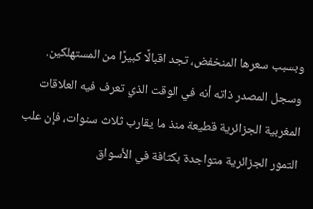وبسبب سعرها المنخفض، تجد اقبالًا كبيرًا من المستهلكين.
وسجل المصدر ذاته أنه في الوقت الذي تعرف فيه العلاقات المغربية الجزائرية قطيعة منذ ما يقارب ثلاث سنوات، فإن علب التمور الجزائرية متواجدة بكثافة في الأسواق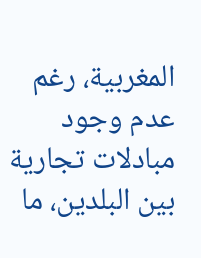المغربية، رغم عدم وجود مبادلات تجارية بين البلدين، ما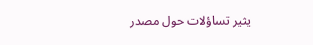يثير تساؤلات حول مصدر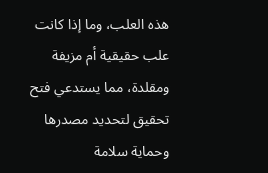هذه العلب، وما إذا كانت علب حقيقية أم مزيفة ومقلدة، مما يستدعي فتح تحقيق لتحديد مصدرها وحماية سلامة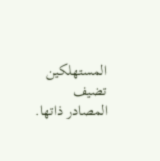المستهلكين تضيف المصادر ذاتها.